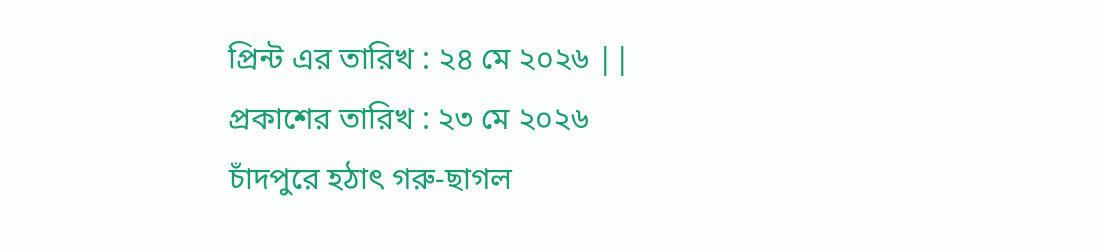প্রিন্ট এর তারিখ : ২৪ মে ২০২৬ ||
প্রকাশের তারিখ : ২৩ মে ২০২৬
চাঁদপুরে হঠাৎ গরু-ছাগল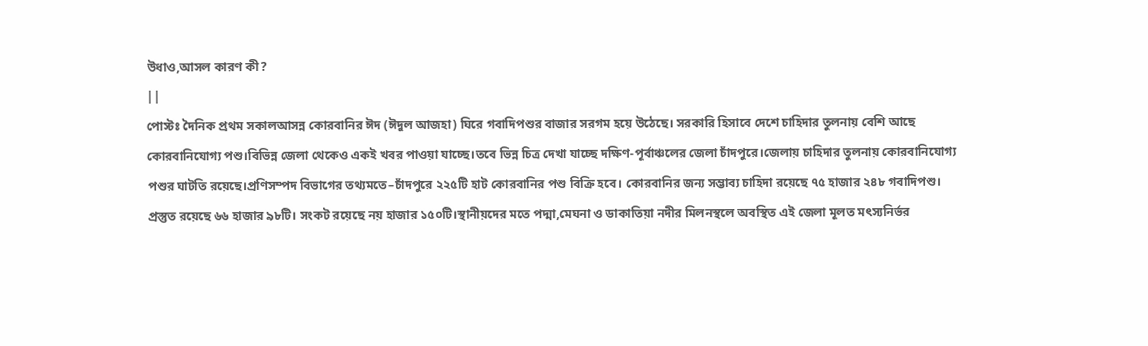উধাও,আসল কারণ কী?
||
পোস্টঃ দৈনিক প্রথম সকালআসন্ন কোরবানির ঈদ (ঈদুল আজহা) ঘিরে গবাদিপশুর বাজার সরগম হয়ে উঠেছে। সরকারি হিসাবে দেশে চাহিদার তুলনায় বেশি আছে কোরবানিযোগ্য পশু।বিভিন্ন জেলা থেকেও একই খবর পাওয়া যাচ্ছে।তবে ভিন্ন চিত্র দেখা যাচ্ছে দক্ষিণ-পূর্বাঞ্চলের জেলা চাঁদপুরে।জেলায় চাহিদার তুলনায় কোরবানিযোগ্য পশুর ঘাটতি রয়েছে।প্রণিসম্পদ বিভাগের তথ্যমতে–চাঁদপুরে ২২৫টি হাট কোরবানির পশু বিক্রি হবে। কোরবানির জন্য সম্ভাব্য চাহিদা রয়েছে ৭৫ হাজার ২৪৮ গবাদিপশু। প্রস্তুত রয়েছে ৬৬ হাজার ৯৮টি। সংকট রয়েছে নয় হাজার ১৫০টি।স্থানীয়দের মতে পদ্মা,মেঘনা ও ডাকাতিয়া নদীর মিলনস্থলে অবস্থিত এই জেলা মূলত মৎস্যনির্ভর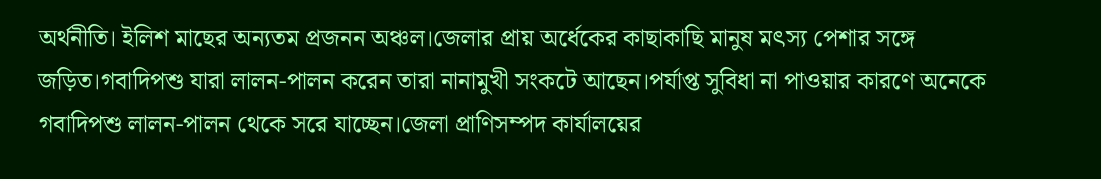অর্থনীতি। ইলিশ মাছের অন্যতম প্রজনন অঞ্চল।জেলার প্রায় অর্ধেকের কাছাকাছি মানুষ মৎস্য পেশার সঙ্গে জড়িত।গবাদিপশু যারা লালন-পালন করেন তারা নানামুখী সংকটে আছেন।পর্যাপ্ত সুবিধা না পাওয়ার কারণে অনেকে গবাদিপশু লালন-পালন থেকে সরে যাচ্ছেন।জেলা প্রাণিসম্পদ কার্যালয়ের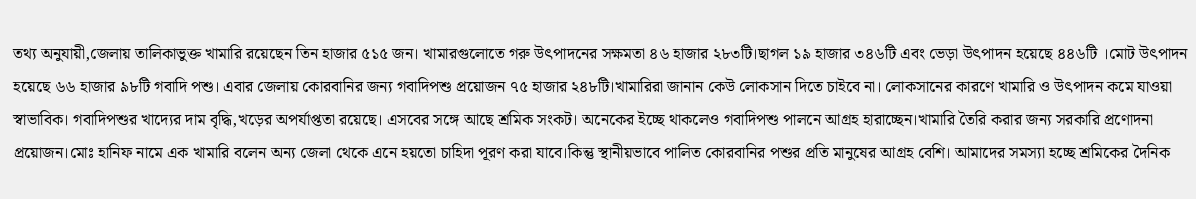তথ্য অনুযায়ী,জেলায় তালিকাভুক্ত খামারি রয়েছেন তিন হাজার ৫১৫ জন। খামারগুলোতে গরু উৎপাদনের সক্ষমতা ৪৬ হাজার ২৮৩টি।ছাগল ১৯ হাজার ৩৪৬টি এবং ভেড়া উৎপাদন হয়েছে ৪৪৬টি ।মোট উৎপাদন হয়েছে ৬৬ হাজার ৯৮টি গবাদি পশু। এবার জেলায় কোরবানির জন্য গবাদিপশু প্রয়োজন ৭৫ হাজার ২৪৮টি।খামারিরা জানান কেউ লোকসান দিতে চাইবে না। লোকসানের কারণে খামারি ও উৎপাদন কমে যাওয়া স্বাভাবিক। গবাদিপশুর খাদ্যের দাম বৃদ্ধি,খড়ের অপর্যাপ্ততা রয়েছে। এসবের সঙ্গে আছে শ্রমিক সংকট। অনেকের ইচ্ছে থাকলেও গবাদিপশু পালনে আগ্রহ হারাচ্ছেন।খামারি তৈরি করার জন্য সরকারি প্রণোদনা প্রয়োজন।মোঃ হানিফ নামে এক খামারি বলেন অন্য জেলা থেকে এনে হয়তো চাহিদা পূরণ করা যাবে।কিন্তু স্থানীয়ভাবে পালিত কোরবানির পশুর প্রতি মানুষের আগ্রহ বেশি। আমাদের সমস্যা হচ্ছে শ্রমিকের দৈনিক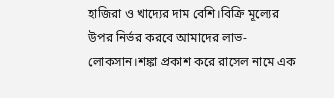হাজিরা ও খাদ্যের দাম বেশি।বিক্রি মূল্যের উপর নির্ভর করবে আমাদের লাভ-লোকসান।শঙ্কা প্রকাশ করে রাসেল নামে এক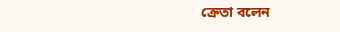ক্রেতা বলেন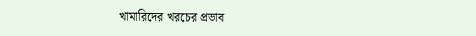খামারিদের খরচের প্রভাব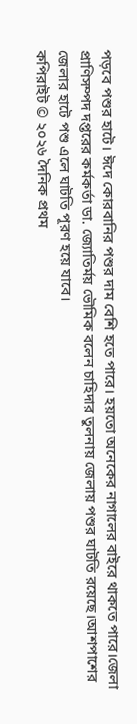পড়বে পশুর হাটে। ঈদে কোরবানির পশুর দাম বেশি হতে পারে। হয়তো অনেকের নাগালের বাইরে থাকতে পারে।জেলা প্রাণিসম্পদ দপ্তরের কর্মকর্তা ডা. জ্যোতির্ময় ভৌমিক বলেন চাহিদার তুলনায় জেলায় পশুর ঘাটতি রয়েছে।আশপাশের জেলার হাটে পশু এলে ঘাটতি পূরণ হয়ে যাবে।
কপিরাইট © ২০২৬ দৈনিক প্রথম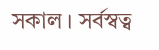সকাল । সর্বস্বত্ব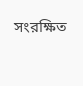সংরক্ষিত